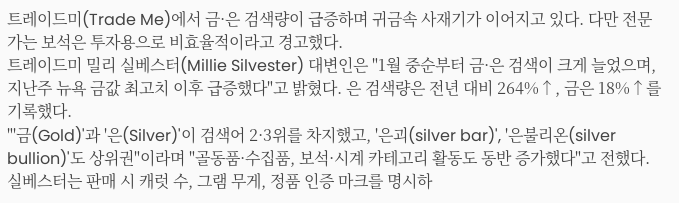트레이드미(Trade Me)에서 금·은 검색량이 급증하며 귀금속 사재기가 이어지고 있다. 다만 전문가는 보석은 투자용으로 비효율적이라고 경고했다.
트레이드미 밀리 실베스터(Millie Silvester) 대변인은 "1월 중순부터 금·은 검색이 크게 늘었으며, 지난주 뉴욕 금값 최고치 이후 급증했다"고 밝혔다. 은 검색량은 전년 대비 264%↑, 금은 18%↑를 기록했다.
"'금(Gold)'과 '은(Silver)'이 검색어 2·3위를 차지했고, '은괴(silver bar)', '은불리온(silver bullion)'도 상위권"이라며 "골동품·수집품, 보석·시계 카테고리 활동도 동반 증가했다"고 전했다.
실베스터는 판매 시 캐럿 수, 그램 무게, 정품 인증 마크를 명시하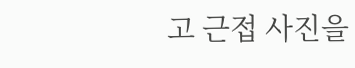고 근접 사진을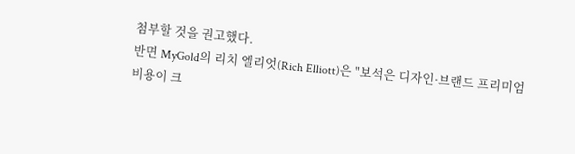첨부할 것을 권고했다.
반면 MyGold의 리치 엘리엇(Rich Elliott)은 "보석은 디자인·브랜드 프리미엄 비용이 크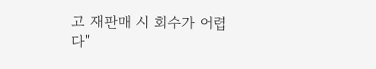고 재판매 시 회수가 어렵다"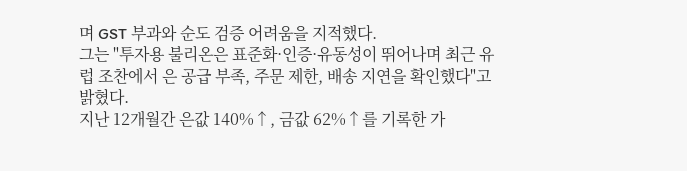며 GST 부과와 순도 검증 어려움을 지적했다.
그는 "투자용 불리온은 표준화·인증·유동성이 뛰어나며 최근 유럽 조찬에서 은 공급 부족, 주문 제한, 배송 지연을 확인했다"고 밝혔다.
지난 12개월간 은값 140%↑, 금값 62%↑를 기록한 가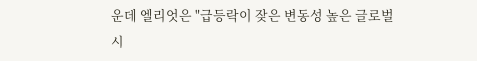운데 엘리엇은 "급등락이 잦은 변동성 높은 글로벌 시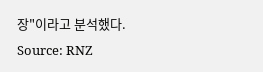장"이라고 분석했다.
Source: RNZ